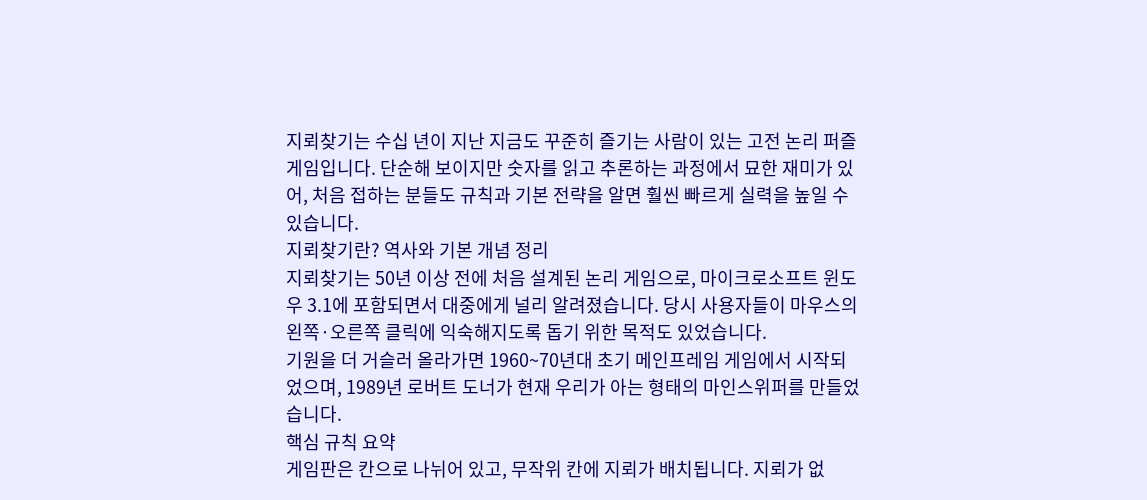지뢰찾기는 수십 년이 지난 지금도 꾸준히 즐기는 사람이 있는 고전 논리 퍼즐 게임입니다. 단순해 보이지만 숫자를 읽고 추론하는 과정에서 묘한 재미가 있어, 처음 접하는 분들도 규칙과 기본 전략을 알면 훨씬 빠르게 실력을 높일 수 있습니다.
지뢰찾기란? 역사와 기본 개념 정리
지뢰찾기는 50년 이상 전에 처음 설계된 논리 게임으로, 마이크로소프트 윈도우 3.1에 포함되면서 대중에게 널리 알려졌습니다. 당시 사용자들이 마우스의 왼쪽·오른쪽 클릭에 익숙해지도록 돕기 위한 목적도 있었습니다.
기원을 더 거슬러 올라가면 1960~70년대 초기 메인프레임 게임에서 시작되었으며, 1989년 로버트 도너가 현재 우리가 아는 형태의 마인스위퍼를 만들었습니다.
핵심 규칙 요약
게임판은 칸으로 나뉘어 있고, 무작위 칸에 지뢰가 배치됩니다. 지뢰가 없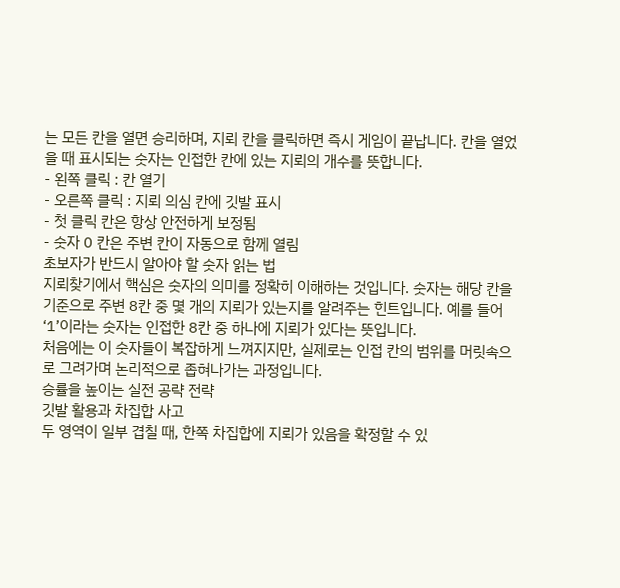는 모든 칸을 열면 승리하며, 지뢰 칸을 클릭하면 즉시 게임이 끝납니다. 칸을 열었을 때 표시되는 숫자는 인접한 칸에 있는 지뢰의 개수를 뜻합니다.
- 왼쪽 클릭 : 칸 열기
- 오른쪽 클릭 : 지뢰 의심 칸에 깃발 표시
- 첫 클릭 칸은 항상 안전하게 보정됨
- 숫자 0 칸은 주변 칸이 자동으로 함께 열림
초보자가 반드시 알아야 할 숫자 읽는 법
지뢰찾기에서 핵심은 숫자의 의미를 정확히 이해하는 것입니다. 숫자는 해당 칸을 기준으로 주변 8칸 중 몇 개의 지뢰가 있는지를 알려주는 힌트입니다. 예를 들어 ‘1’이라는 숫자는 인접한 8칸 중 하나에 지뢰가 있다는 뜻입니다.
처음에는 이 숫자들이 복잡하게 느껴지지만, 실제로는 인접 칸의 범위를 머릿속으로 그려가며 논리적으로 좁혀나가는 과정입니다.
승률을 높이는 실전 공략 전략
깃발 활용과 차집합 사고
두 영역이 일부 겹칠 때, 한쪽 차집합에 지뢰가 있음을 확정할 수 있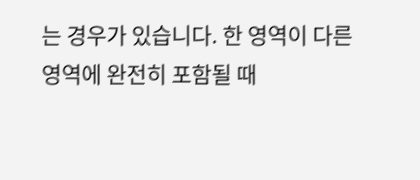는 경우가 있습니다. 한 영역이 다른 영역에 완전히 포함될 때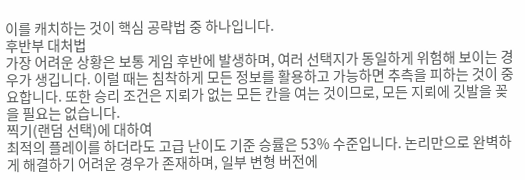이를 캐치하는 것이 핵심 공략법 중 하나입니다.
후반부 대처법
가장 어려운 상황은 보통 게임 후반에 발생하며, 여러 선택지가 동일하게 위험해 보이는 경우가 생깁니다. 이럴 때는 침착하게 모든 정보를 활용하고 가능하면 추측을 피하는 것이 중요합니다. 또한 승리 조건은 지뢰가 없는 모든 칸을 여는 것이므로, 모든 지뢰에 깃발을 꽂을 필요는 없습니다.
찍기(랜덤 선택)에 대하여
최적의 플레이를 하더라도 고급 난이도 기준 승률은 53% 수준입니다. 논리만으로 완벽하게 해결하기 어려운 경우가 존재하며, 일부 변형 버전에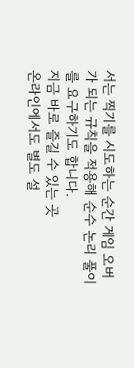서는 찍기를 시도하는 순간 게임 오버가 되는 규칙을 적용해 순수 논리 풀이를 요구하기도 합니다.
지금 바로 즐길 수 있는 곳
온라인에서도 별도 설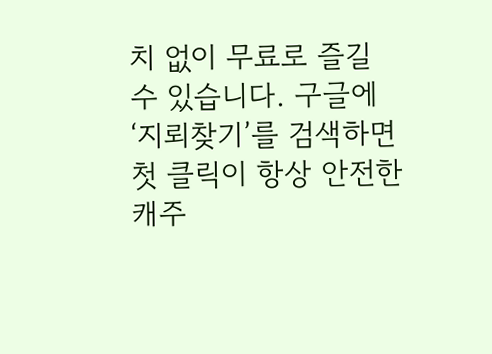치 없이 무료로 즐길 수 있습니다. 구글에 ‘지뢰찾기’를 검색하면 첫 클릭이 항상 안전한 캐주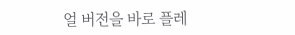얼 버전을 바로 플레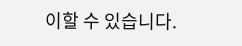이할 수 있습니다.